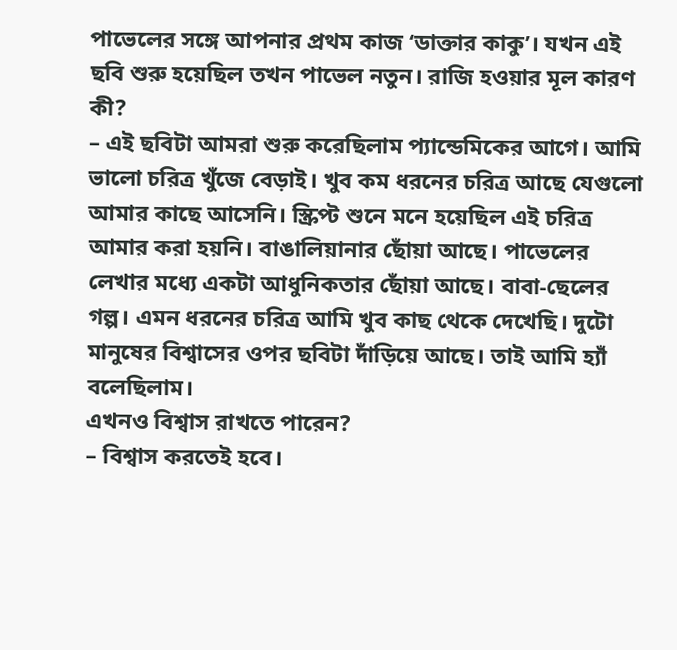পাভেলের সঙ্গে আপনার প্রথম কাজ ‘ডাক্তার কাকু’। যখন এই ছবি শুরু হয়েছিল তখন পাভেল নতুন। রাজি হওয়ার মূল কারণ কী?
– এই ছবিটা আমরা শুরু করেছিলাম প্যান্ডেমিকের আগে। আমি ভালো চরিত্র খুঁজে বেড়াই। খুব কম ধরনের চরিত্র আছে যেগুলো আমার কাছে আসেনি। স্ক্রিপ্ট শুনে মনে হয়েছিল এই চরিত্র আমার করা হয়নি। বাঙালিয়ানার ছোঁয়া আছে। পাভেলের লেখার মধ্যে একটা আধুনিকতার ছোঁয়া আছে। বাবা-ছেলের গল্প। এমন ধরনের চরিত্র আমি খুব কাছ থেকে দেখেছি। দুটো মানুষের বিশ্বাসের ওপর ছবিটা দাঁড়িয়ে আছে। তাই আমি হ্যাঁ বলেছিলাম।
এখনও বিশ্বাস রাখতে পারেন?
– বিশ্বাস করতেই হবে।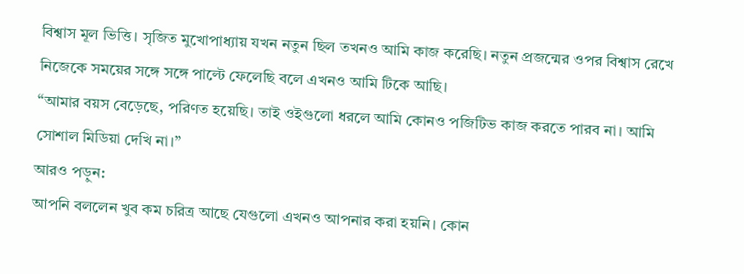বিশ্বাস মূল ভিত্তি। সৃজিত মুখোপাধ্যায় যখন নতুন ছিল তখনও আমি কাজ করেছি। নতুন প্রজন্মের ওপর বিশ্বাস রেখে নিজেকে সময়ের সঙ্গে সঙ্গে পাল্টে ফেলেছি বলে এখনও আমি টিকে আছি।
“আমার বয়স বেড়েছে, পরিণত হয়েছি। তাই ওইগুলো ধরলে আমি কোনও পজিটিভ কাজ করতে পারব না। আমি সোশাল মিডিয়া দেখি না।”
আরও পড়ুন:
আপনি বললেন খুব কম চরিত্র আছে যেগুলো এখনও আপনার করা হয়নি। কোন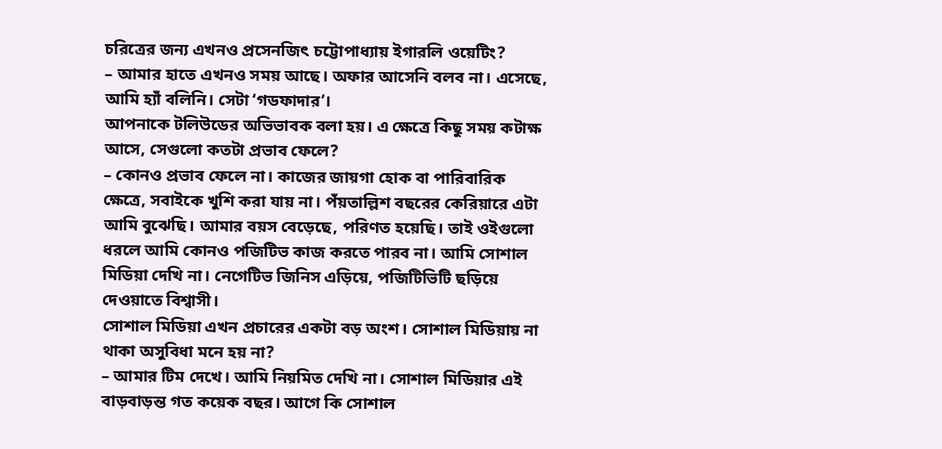চরিত্রের জন্য এখনও প্রসেনজিৎ চট্টোপাধ্যায় ইগারলি ওয়েটিং?
– আমার হাতে এখনও সময় আছে। অফার আসেনি বলব না। এসেছে, আমি হ্যাঁ বলিনি। সেটা ‘গডফাদার’।
আপনাকে টলিউডের অভিভাবক বলা হয়। এ ক্ষেত্রে কিছু সময় কটাক্ষ আসে, সেগুলো কতটা প্রভাব ফেলে?
– কোনও প্রভাব ফেলে না। কাজের জায়গা হোক বা পারিবারিক ক্ষেত্রে, সবাইকে খুশি করা যায় না। পঁয়তাল্লিশ বছরের কেরিয়ারে এটা আমি বুঝেছি। আমার বয়স বেড়েছে, পরিণত হয়েছি। তাই ওইগুলো ধরলে আমি কোনও পজিটিভ কাজ করতে পারব না। আমি সোশাল মিডিয়া দেখি না। নেগেটিভ জিনিস এড়িয়ে, পজিটিভিটি ছড়িয়ে দেওয়াতে বিশ্বাসী।
সোশাল মিডিয়া এখন প্রচারের একটা বড় অংশ। সোশাল মিডিয়ায় না থাকা অসুবিধা মনে হয় না?
– আমার টিম দেখে। আমি নিয়মিত দেখি না। সোশাল মিডিয়ার এই বাড়বাড়ন্ত গত কয়েক বছর। আগে কি সোশাল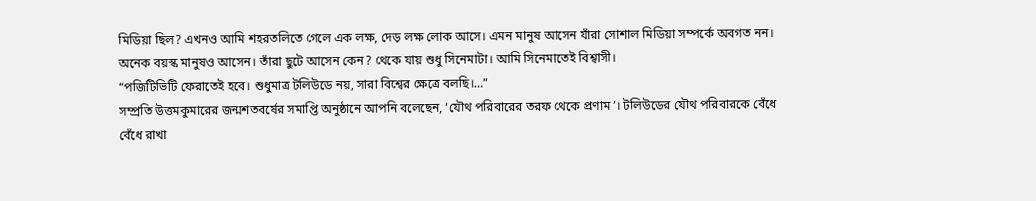মিডিয়া ছিল? এখনও আমি শহরতলিতে গেলে এক লক্ষ, দেড় লক্ষ লোক আসে। এমন মানুষ আসেন যাঁরা সোশাল মিডিয়া সম্পর্কে অবগত নন। অনেক বয়স্ক মানুষও আসেন। তাঁরা ছুটে আসেন কেন? থেকে যায় শুধু সিনেমাটা। আমি সিনেমাতেই বিশ্বাসী।
“পজিটিভিটি ফেরাতেই হবে। শুধুমাত্র টলিউডে নয়, সারা বিশ্বের ক্ষেত্রে বলছি।…”
সম্প্রতি উত্তমকুমারের জন্মশতবর্ষের সমাপ্তি অনুষ্ঠানে আপনি বলেছেন, ‘যৌথ পরিবারের তরফ থেকে প্রণাম’। টলিউডের যৌথ পরিবারকে বেঁধে বেঁধে রাখা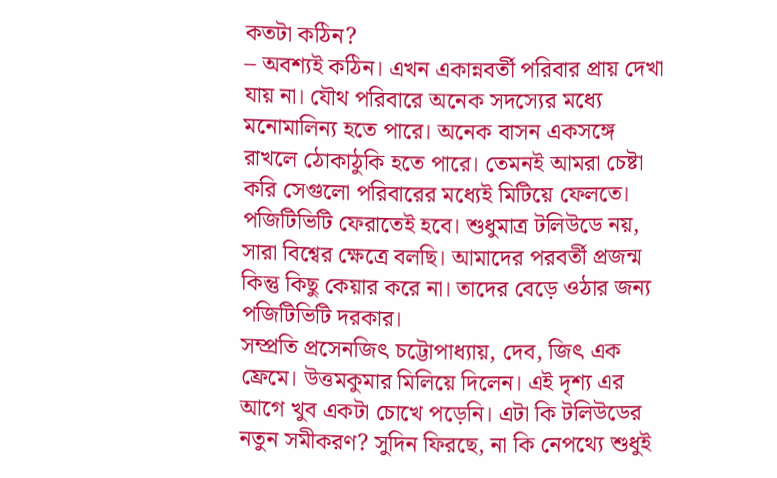কতটা কঠিন?
– অবশ্যই কঠিন। এখন একান্নবর্তী পরিবার প্রায় দেখা যায় না। যৌথ পরিবারে অনেক সদস্যের মধ্যে মনোমালিন্য হতে পারে। অনেক বাসন একসঙ্গে রাখলে ঠোকাঠুকি হতে পারে। তেমনই আমরা চেষ্টা করি সেগুলো পরিবারের মধ্যেই মিটিয়ে ফেলতে। পজিটিভিটি ফেরাতেই হবে। শুধুমাত্র টলিউডে নয়, সারা বিশ্বের ক্ষেত্রে বলছি। আমাদের পরবর্তী প্রজন্ম কিন্তু কিছু কেয়ার করে না। তাদের বেড়ে ওঠার জন্য পজিটিভিটি দরকার।
সম্প্রতি প্রসেনজিৎ চট্টোপাধ্যায়, দেব, জিৎ এক ফ্রেমে। উত্তমকুমার মিলিয়ে দিলেন। এই দৃশ্য এর আগে খুব একটা চোখে পড়েনি। এটা কি টলিউডের নতুন সমীকরণ? সুদিন ফিরছে, না কি নেপথ্যে শুধুই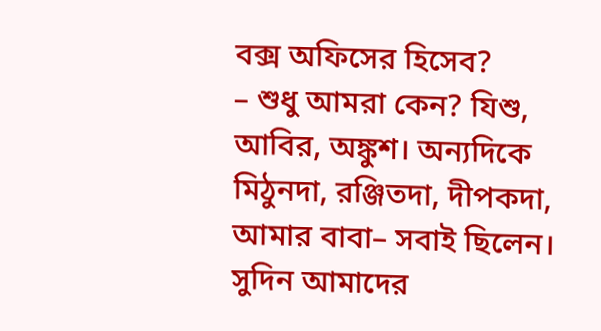বক্স অফিসের হিসেব?
– শুধু আমরা কেন? যিশু, আবির, অঙ্কুশ। অন্যদিকে মিঠুনদা, রঞ্জিতদা, দীপকদা, আমার বাবা– সবাই ছিলেন। সুদিন আমাদের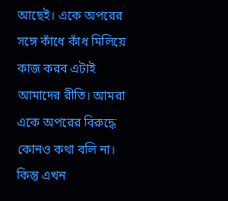আছেই। একে অপরের সঙ্গে কাঁধে কাঁধ মিলিয়ে কাজ করব এটাই আমাদের রীতি। আমরা একে অপরের বিরুদ্ধে কোনও কথা বলি না। কিন্তু এখন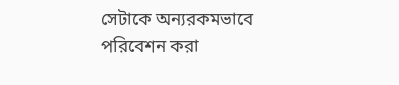সেটাকে অন্যরকমভাবে পরিবেশন করা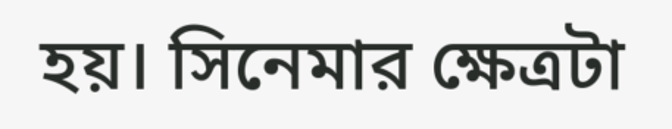হয়। সিনেমার ক্ষেত্রটা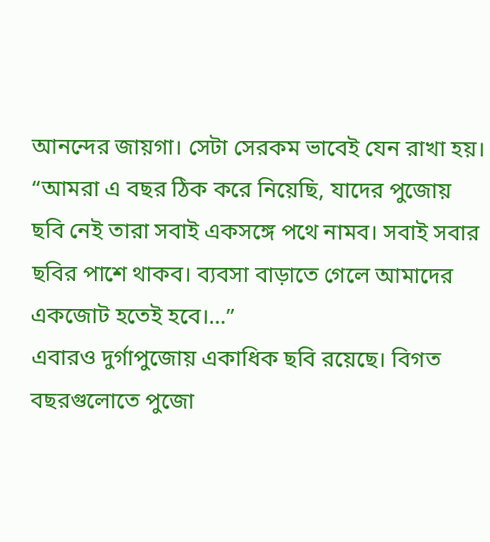আনন্দের জায়গা। সেটা সেরকম ভাবেই যেন রাখা হয়।
“আমরা এ বছর ঠিক করে নিয়েছি, যাদের পুজোয় ছবি নেই তারা সবাই একসঙ্গে পথে নামব। সবাই সবার ছবির পাশে থাকব। ব্যবসা বাড়াতে গেলে আমাদের একজোট হতেই হবে।…”
এবারও দুর্গাপুজোয় একাধিক ছবি রয়েছে। বিগত বছরগুলোতে পুজো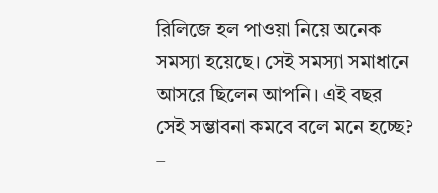রিলিজে হল পাওয়া নিয়ে অনেক সমস্যা হয়েছে। সেই সমস্যা সমাধানে আসরে ছিলেন আপনি। এই বছর সেই সম্ভাবনা কমবে বলে মনে হচ্ছে?
–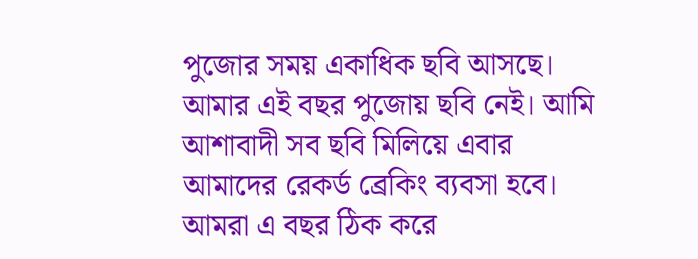পুজোর সময় একাধিক ছবি আসছে। আমার এই বছর পুজোয় ছবি নেই। আমি আশাবাদী সব ছবি মিলিয়ে এবার আমাদের রেকর্ড ব্রেকিং ব্যবসা হবে। আমরা এ বছর ঠিক করে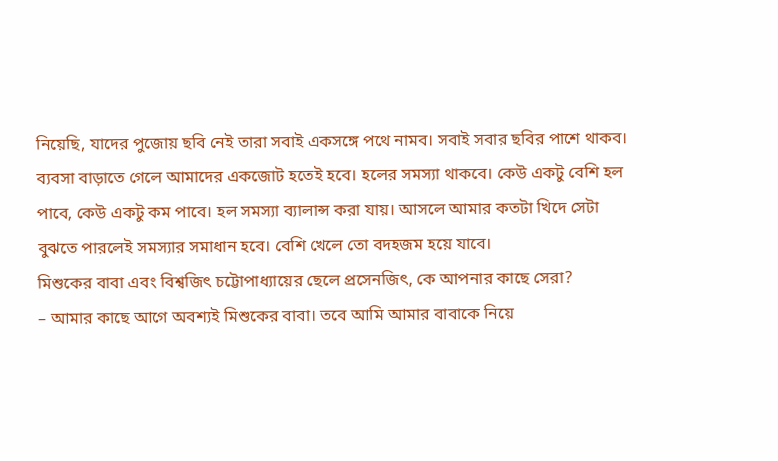নিয়েছি, যাদের পুজোয় ছবি নেই তারা সবাই একসঙ্গে পথে নামব। সবাই সবার ছবির পাশে থাকব। ব্যবসা বাড়াতে গেলে আমাদের একজোট হতেই হবে। হলের সমস্যা থাকবে। কেউ একটু বেশি হল পাবে, কেউ একটু কম পাবে। হল সমস্যা ব্যালান্স করা যায়। আসলে আমার কতটা খিদে সেটা বুঝতে পারলেই সমস্যার সমাধান হবে। বেশি খেলে তো বদহজম হয়ে যাবে।
মিশুকের বাবা এবং বিশ্বজিৎ চট্টোপাধ্যায়ের ছেলে প্রসেনজিৎ, কে আপনার কাছে সেরা?
– আমার কাছে আগে অবশ্যই মিশুকের বাবা। তবে আমি আমার বাবাকে নিয়ে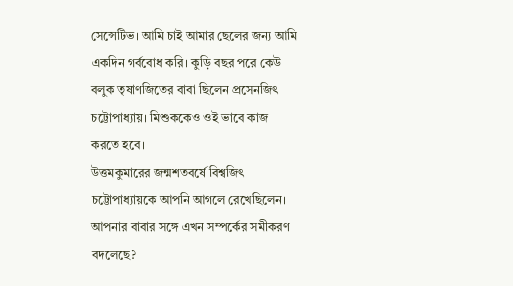সেন্সেটিভ। আমি চাই আমার ছেলের জন্য আমি একদিন গর্ববোধ করি। কুড়ি বছর পরে কেউ বলুক তৃষাণজিতের বাবা ছিলেন প্রসেনজিৎ চট্টোপাধ্যায়। মিশুককেও ওই ভাবে কাজ করতে হবে।
উত্তমকুমারের জন্মশতবর্ষে বিশ্বজিৎ চট্টোপাধ্যায়কে আপনি আগলে রেখেছিলেন। আপনার বাবার সঙ্গে এখন সম্পর্কের সমীকরণ বদলেছে?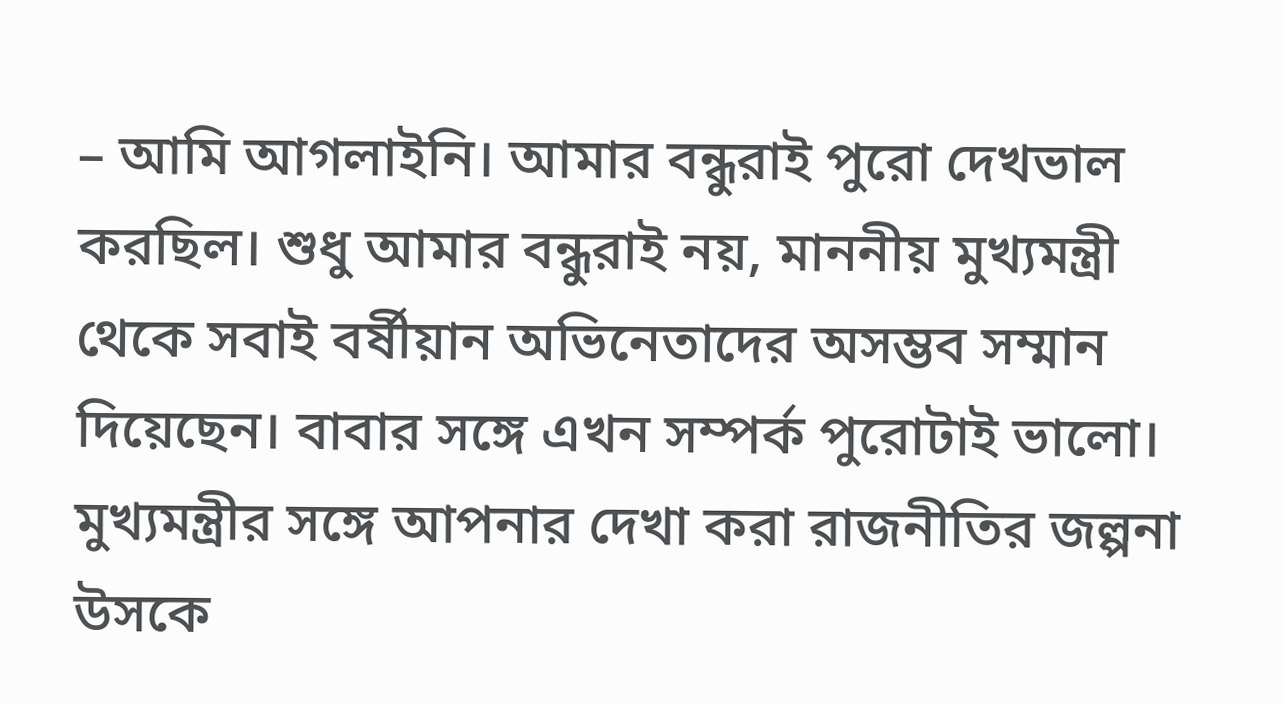– আমি আগলাইনি। আমার বন্ধুরাই পুরো দেখভাল করছিল। শুধু আমার বন্ধুরাই নয়, মাননীয় মুখ্যমন্ত্রী থেকে সবাই বর্ষীয়ান অভিনেতাদের অসম্ভব সম্মান দিয়েছেন। বাবার সঙ্গে এখন সম্পর্ক পুরোটাই ভালো।
মুখ্যমন্ত্রীর সঙ্গে আপনার দেখা করা রাজনীতির জল্পনা উসকে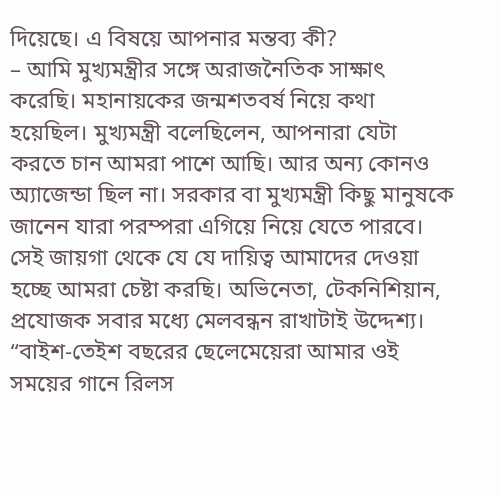দিয়েছে। এ বিষয়ে আপনার মন্তব্য কী?
– আমি মুখ্যমন্ত্রীর সঙ্গে অরাজনৈতিক সাক্ষাৎ করেছি। মহানায়কের জন্মশতবর্ষ নিয়ে কথা হয়েছিল। মুখ্যমন্ত্রী বলেছিলেন, আপনারা যেটা করতে চান আমরা পাশে আছি। আর অন্য কোনও অ্যাজেন্ডা ছিল না। সরকার বা মুখ্যমন্ত্রী কিছু মানুষকে জানেন যারা পরম্পরা এগিয়ে নিয়ে যেতে পারবে। সেই জায়গা থেকে যে যে দায়িত্ব আমাদের দেওয়া হচ্ছে আমরা চেষ্টা করছি। অভিনেতা, টেকনিশিয়ান, প্রযোজক সবার মধ্যে মেলবন্ধন রাখাটাই উদ্দেশ্য।
“বাইশ-তেইশ বছরের ছেলেমেয়েরা আমার ওই সময়ের গানে রিলস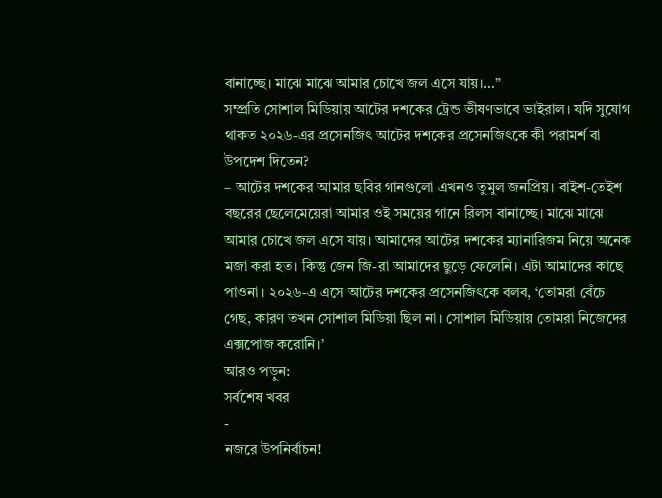বানাচ্ছে। মাঝে মাঝে আমার চোখে জল এসে যায়।…”
সম্প্রতি সোশাল মিডিয়ায় আটের দশকের ট্রেন্ড ভীষণভাবে ভাইরাল। যদি সুযোগ থাকত ২০২৬-এর প্রসেনজিৎ আটের দশকের প্রসেনজিৎকে কী পরামর্শ বা উপদেশ দিতেন?
– আটের দশকের আমার ছবির গানগুলো এখনও তুমুল জনপ্রিয়। বাইশ-তেইশ বছরের ছেলেমেয়েরা আমার ওই সময়ের গানে রিলস বানাচ্ছে। মাঝে মাঝে আমার চোখে জল এসে যায়। আমাদের আটের দশকের ম্যানারিজম নিয়ে অনেক মজা করা হত। কিন্তু জেন জি-রা আমাদের ছুড়ে ফেলেনি। এটা আমাদের কাছে পাওনা। ২০২৬-এ এসে আটের দশকের প্রসেনজিৎকে বলব, ‘তোমরা বেঁচে গেছ, কারণ তখন সোশাল মিডিয়া ছিল না। সোশাল মিডিয়ায় তোমরা নিজেদের এক্সপোজ করোনি।’
আরও পড়ুন:
সর্বশেষ খবর
-
নজরে উপনির্বাচন!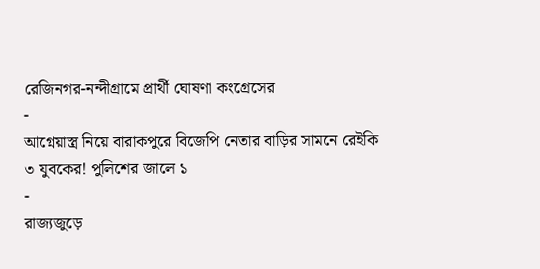রেজিনগর-নন্দীগ্রামে প্রার্থী ঘোষণা কংগ্রেসের
-
আগ্নেয়াস্ত্র নিয়ে বারাকপুরে বিজেপি নেতার বাড়ির সামনে রেইকি ৩ যুবকের! পুলিশের জালে ১
-
রাজ্যজুড়ে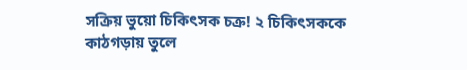সক্রিয় ভুয়ো চিকিৎসক চক্র! ২ চিকিৎসককে কাঠগড়ায় তুলে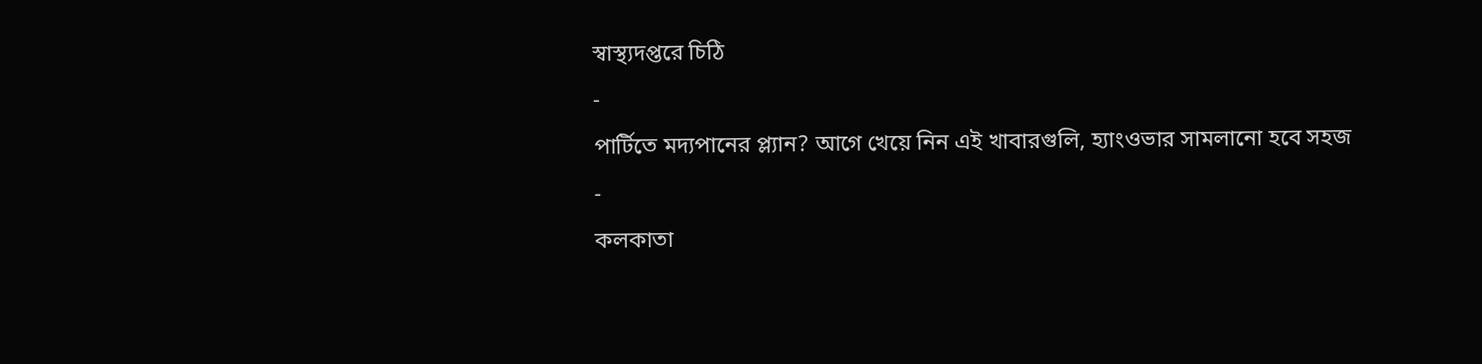স্বাস্থ্যদপ্তরে চিঠি
-
পার্টিতে মদ্যপানের প্ল্যান? আগে খেয়ে নিন এই খাবারগুলি, হ্যাংওভার সামলানো হবে সহজ
-
কলকাতা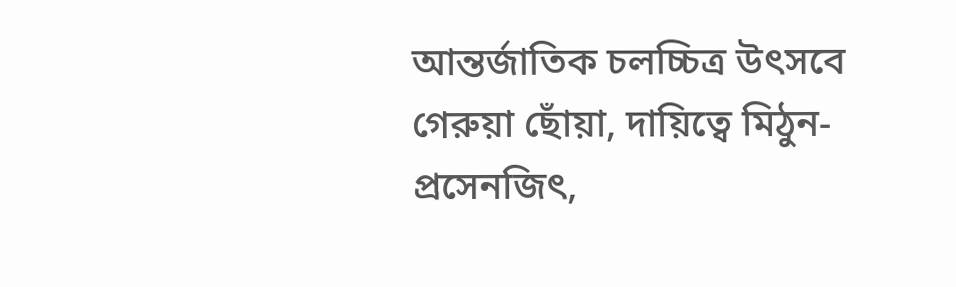আন্তর্জাতিক চলচ্চিত্র উৎসবে গেরুয়া ছোঁয়া, দায়িত্বে মিঠুন-প্রসেনজিৎ,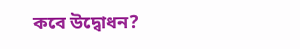কবে উদ্বোধন?